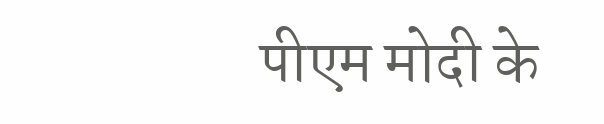पीएम मोदी के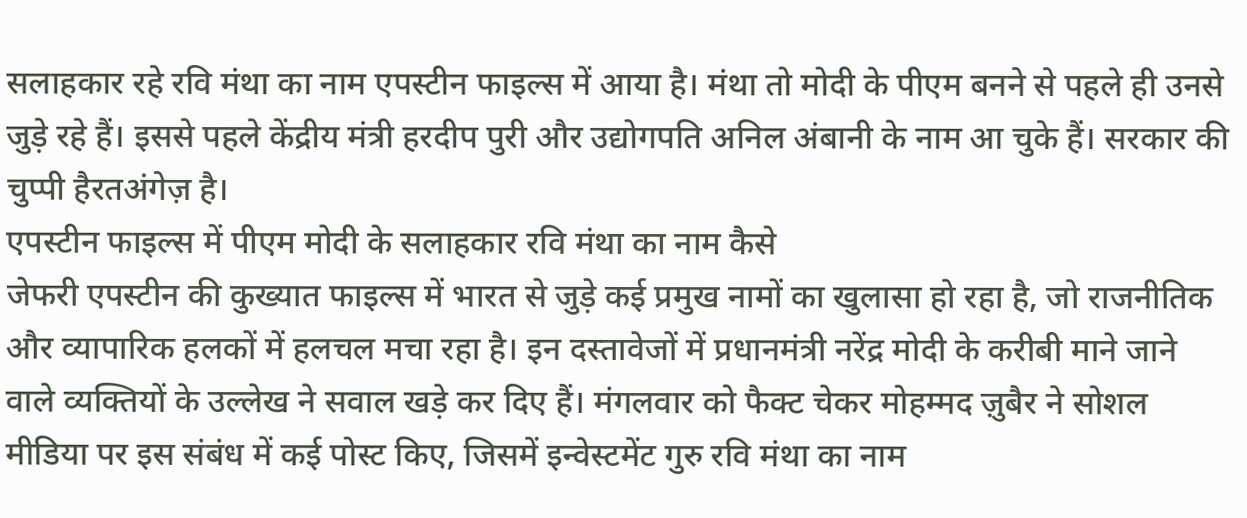सलाहकार रहे रवि मंथा का नाम एपस्टीन फाइल्स में आया है। मंथा तो मोदी के पीएम बनने से पहले ही उनसे जुड़े रहे हैं। इससे पहले केंद्रीय मंत्री हरदीप पुरी और उद्योगपति अनिल अंबानी के नाम आ चुके हैं। सरकार की चुप्पी हैरतअंगेज़ है।
एपस्टीन फाइल्स में पीएम मोदी के सलाहकार रवि मंथा का नाम कैसे
जेफरी एपस्टीन की कुख्यात फाइल्स में भारत से जुड़े कई प्रमुख नामों का खुलासा हो रहा है, जो राजनीतिक और व्यापारिक हलकों में हलचल मचा रहा है। इन दस्तावेजों में प्रधानमंत्री नरेंद्र मोदी के करीबी माने जाने वाले व्यक्तियों के उल्लेख ने सवाल खड़े कर दिए हैं। मंगलवार को फैक्ट चेकर मोहम्मद ज़ुबैर ने सोशल मीडिया पर इस संबंध में कई पोस्ट किए, जिसमें इन्वेस्टमेंट गुरु रवि मंथा का नाम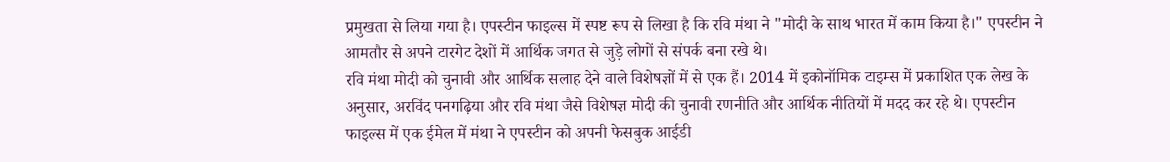प्रमुखता से लिया गया है। एपस्टीन फाइल्स में स्पष्ट रूप से लिखा है कि रवि मंथा ने "मोदी के साथ भारत में काम किया है।" एपस्टीन ने आमतौर से अपने टारगेट देशों में आर्थिक जगत से जुड़े लोगों से संपर्क बना रखे थे।
रवि मंथा मोदी को चुनावी और आर्थिक सलाह देने वाले विशेषज्ञों में से एक हैं। 2014 में इकोनॉमिक टाइम्स में प्रकाशित एक लेख के अनुसार, अरविंद पनगढ़िया और रवि मंथा जैसे विशेषज्ञ मोदी की चुनावी रणनीति और आर्थिक नीतियों में मदद कर रहे थे। एपस्टीन फाइल्स में एक ईमेल में मंथा ने एपस्टीन को अपनी फेसबुक आईडी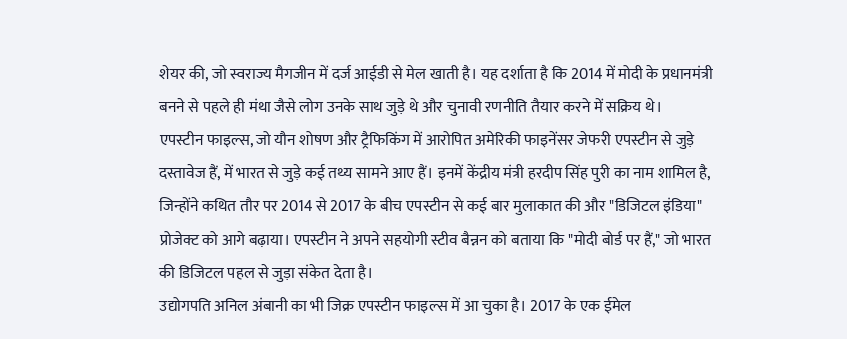शेयर की, जो स्वराज्य मैगजीन में दर्ज आईडी से मेल खाती है। यह दर्शाता है कि 2014 में मोदी के प्रधानमंत्री बनने से पहले ही मंथा जैसे लोग उनके साथ जुड़े थे और चुनावी रणनीति तैयार करने में सक्रिय थे।
एपस्टीन फाइल्स, जो यौन शोषण और ट्रैफिकिंग में आरोपित अमेरिकी फाइनेंसर जेफरी एपस्टीन से जुड़े दस्तावेज हैं, में भारत से जुड़े कई तथ्य सामने आए हैं। इनमें केंद्रीय मंत्री हरदीप सिंह पुरी का नाम शामिल है, जिन्होंने कथित तौर पर 2014 से 2017 के बीच एपस्टीन से कई बार मुलाकात की और "डिजिटल इंडिया" प्रोजेक्ट को आगे बढ़ाया। एपस्टीन ने अपने सहयोगी स्टीव बैन्नन को बताया कि "मोदी बोर्ड पर हैं," जो भारत की डिजिटल पहल से जुड़ा संकेत देता है।
उद्योगपति अनिल अंबानी का भी जिक्र एपस्टीन फाइल्स में आ चुका है। 2017 के एक ईमेल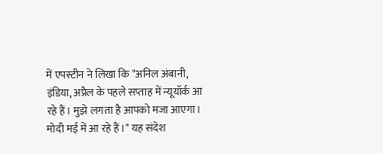में एपस्टीन ने लिखा कि "अनिल अंबानी, इंडिया, अप्रैल के पहले सप्ताह में न्यूयॉर्क आ रहे हैं। मुझे लगता है आपको मजा आएगा। मोदी मई में आ रहे हैं।" यह संदेश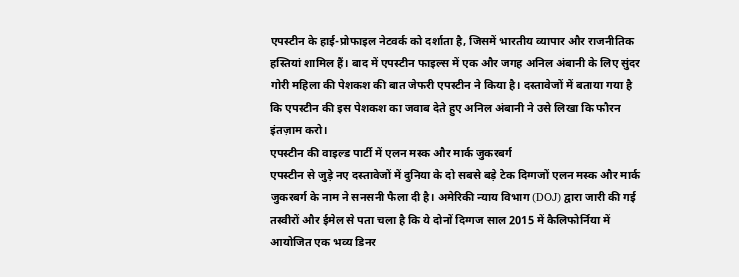एपस्टीन के हाई-प्रोफाइल नेटवर्क को दर्शाता है, जिसमें भारतीय व्यापार और राजनीतिक हस्तियां शामिल हैं। बाद में एपस्टीन फाइल्स में एक और जगह अनिल अंबानी के लिए सुंदर गोरी महिला की पेशकश की बात जेफरी एपस्टीन ने किया है। दस्तावेजों में बताया गया है कि एपस्टीन की इस पेशकश का जवाब देते हुए अनिल अंबानी ने उसे लिखा कि फौरन इंतज़ाम करो।
एपस्टीन की वाइल्ड पार्टी में एलन मस्क और मार्क जुकरबर्ग
एपस्टीन से जुड़े नए दस्तावेजों में दुनिया के दो सबसे बड़े टेक दिग्गजों एलन मस्क और मार्क जुकरबर्ग के नाम ने सनसनी फैला दी है। अमेरिकी न्याय विभाग (DOJ) द्वारा जारी की गई तस्वीरों और ईमेल से पता चला है कि ये दोनों दिग्गज साल 2015 में कैलिफोर्निया में आयोजित एक भव्य डिनर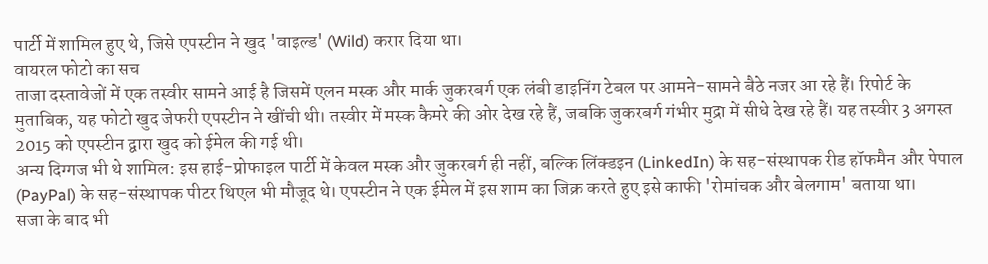पार्टी में शामिल हुए थे, जिसे एपस्टीन ने खुद 'वाइल्ड' (Wild) करार दिया था।
वायरल फोटो का सच
ताजा दस्तावेजों में एक तस्वीर सामने आई है जिसमें एलन मस्क और मार्क जुकरबर्ग एक लंबी डाइनिंग टेबल पर आमने-सामने बैठे नजर आ रहे हैं। रिपोर्ट के मुताबिक, यह फोटो खुद जेफरी एपस्टीन ने खींची थी। तस्वीर में मस्क कैमरे की ओर देख रहे हैं, जबकि जुकरबर्ग गंभीर मुद्रा में सीधे देख रहे हैं। यह तस्वीर 3 अगस्त 2015 को एपस्टीन द्वारा खुद को ईमेल की गई थी।
अन्य दिग्गज भी थे शामिल: इस हाई-प्रोफाइल पार्टी में केवल मस्क और जुकरबर्ग ही नहीं, बल्कि लिंक्डइन (LinkedIn) के सह-संस्थापक रीड हॉफमैन और पेपाल (PayPal) के सह-संस्थापक पीटर थिएल भी मौजूद थे। एपस्टीन ने एक ईमेल में इस शाम का जिक्र करते हुए इसे काफी 'रोमांचक और बेलगाम' बताया था।
सजा के बाद भी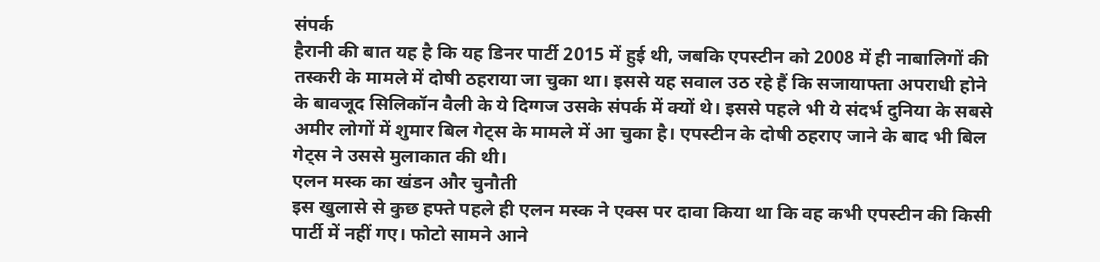संपर्क
हैरानी की बात यह है कि यह डिनर पार्टी 2015 में हुई थी, जबकि एपस्टीन को 2008 में ही नाबालिगों की तस्करी के मामले में दोषी ठहराया जा चुका था। इससे यह सवाल उठ रहे हैं कि सजायाफ्ता अपराधी होने के बावजूद सिलिकॉन वैली के ये दिग्गज उसके संपर्क में क्यों थे। इससे पहले भी ये संदर्भ दुनिया के सबसे अमीर लोगों में शुमार बिल गेट्स के मामले में आ चुका है। एपस्टीन के दोषी ठहराए जाने के बाद भी बिल गेट्स ने उससे मुलाकात की थी।
एलन मस्क का खंडन और चुनौती
इस खुलासे से कुछ हफ्ते पहले ही एलन मस्क ने एक्स पर दावा किया था कि वह कभी एपस्टीन की किसी पार्टी में नहीं गए। फोटो सामने आने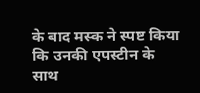के बाद मस्क ने स्पष्ट किया कि उनकी एपस्टीन के साथ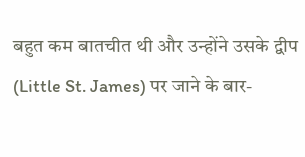बहुत कम बातचीत थी और उन्होंने उसके द्वीप (Little St. James) पर जाने के बार-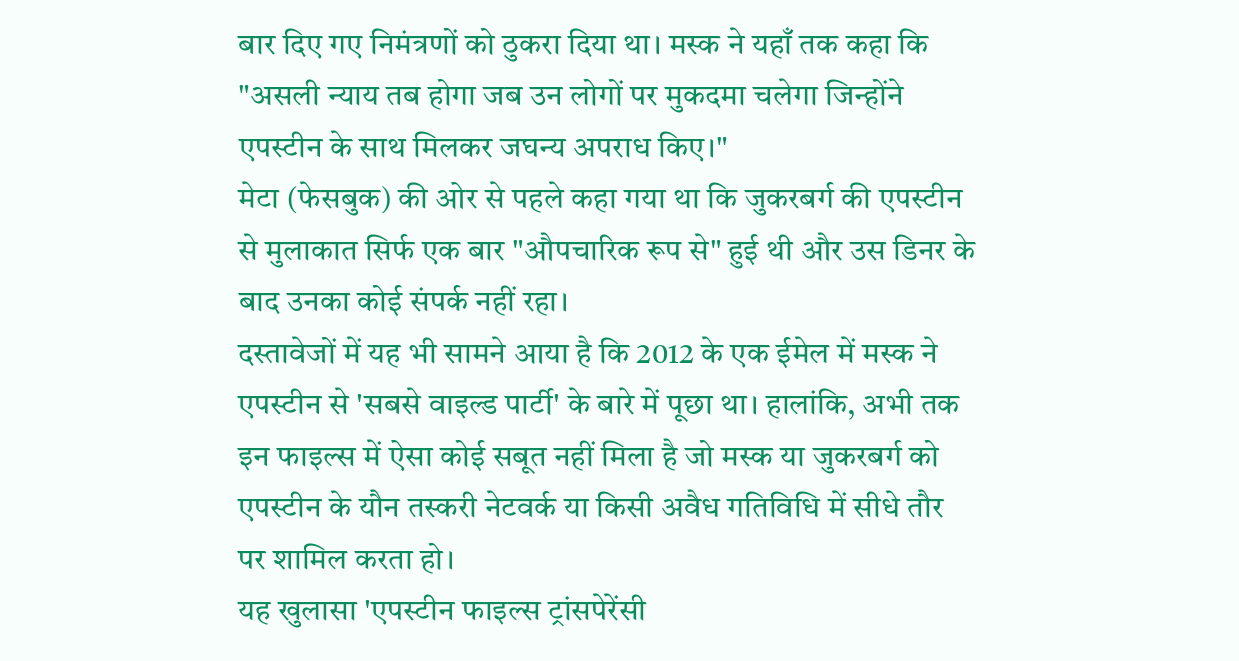बार दिए गए निमंत्रणों को ठुकरा दिया था। मस्क ने यहाँ तक कहा कि "असली न्याय तब होगा जब उन लोगों पर मुकदमा चलेगा जिन्होंने एपस्टीन के साथ मिलकर जघन्य अपराध किए।"
मेटा (फेसबुक) की ओर से पहले कहा गया था कि जुकरबर्ग की एपस्टीन से मुलाकात सिर्फ एक बार "औपचारिक रूप से" हुई थी और उस डिनर के बाद उनका कोई संपर्क नहीं रहा।
दस्तावेजों में यह भी सामने आया है कि 2012 के एक ईमेल में मस्क ने एपस्टीन से 'सबसे वाइल्ड पार्टी' के बारे में पूछा था। हालांकि, अभी तक इन फाइल्स में ऐसा कोई सबूत नहीं मिला है जो मस्क या जुकरबर्ग को एपस्टीन के यौन तस्करी नेटवर्क या किसी अवैध गतिविधि में सीधे तौर पर शामिल करता हो।
यह खुलासा 'एपस्टीन फाइल्स ट्रांसपेरेंसी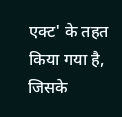एक्ट' के तहत किया गया है, जिसके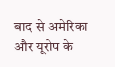बाद से अमेरिका और यूरोप के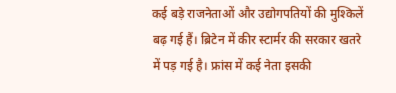कई बड़े राजनेताओं और उद्योगपतियों की मुश्किलें बढ़ गई हैं। ब्रिटेन में कीर स्टार्मर की सरकार खतरे में पड़ गई है। फ्रांस में कई नेता इसकी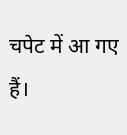चपेट में आ गए हैं।